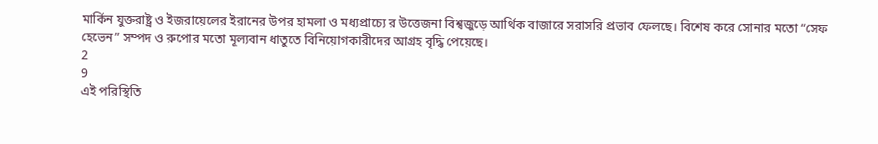মার্কিন যুক্তরাষ্ট্র ও ইজরায়েলের ইরানের উপর হামলা ও মধ্যপ্রাচ্যে র উত্তেজনা বিশ্বজুড়ে আর্থিক বাজারে সরাসরি প্রভাব ফেলছে। বিশেষ করে সোনার মতো “সেফ হেভেন” সম্পদ ও রুপোর মতো মূল্যবান ধাতুতে বিনিয়োগকারীদের আগ্রহ বৃদ্ধি পেয়েছে।
2
9
এই পরিস্থিতি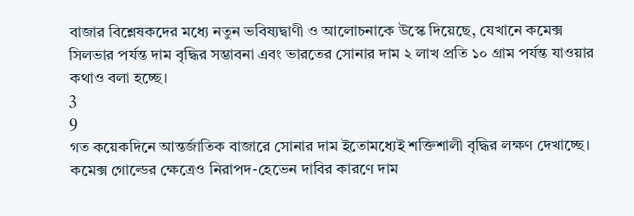বাজার বিশ্লেষকদের মধ্যে নতুন ভবিষ্যদ্বাণী ও আলোচনাকে উস্কে দিয়েছে, যেখানে কমেক্স সিলভার পর্যন্ত দাম বৃদ্ধির সম্ভাবনা এবং ভারতের সোনার দাম ২ লাখ প্রতি ১০ গ্রাম পর্যন্ত যাওয়ার কথাও বলা হচ্ছে।
3
9
গত কয়েকদিনে আন্তর্জাতিক বাজারে সোনার দাম ইতোমধ্যেই শক্তিশালী বৃদ্ধির লক্ষণ দেখাচ্ছে। কমেক্স গোল্ডের ক্ষেত্রেও নিরাপদ-হেভেন দাবির কারণে দাম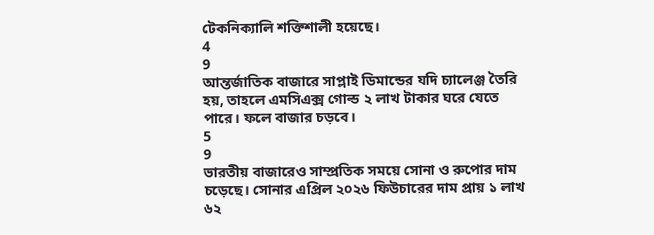টেকনিক্যালি শক্তিশালী হয়েছে।
4
9
আন্তর্জাতিক বাজারে সাপ্লাই ডিমান্ডের যদি চ্যালেঞ্জ তৈরি হয়, তাহলে এমসিএক্স গোল্ড ২ লাখ টাকার ঘরে যেতে পারে। ফলে বাজার চড়বে।
5
9
ভারতীয় বাজারেও সাম্প্রতিক সময়ে সোনা ও রুপোর দাম চড়েছে। সোনার এপ্রিল ২০২৬ ফিউচারের দাম প্রায় ১ লাখ ৬২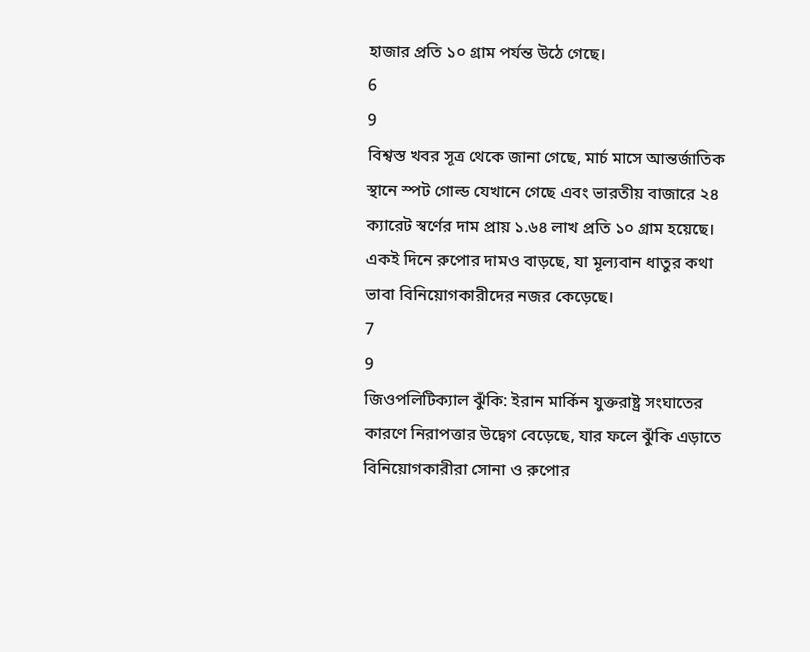হাজার প্রতি ১০ গ্রাম পর্যন্ত উঠে গেছে।
6
9
বিশ্বস্ত খবর সূত্র থেকে জানা গেছে, মার্চ মাসে আন্তর্জাতিক স্থানে স্পট গোল্ড যেখানে গেছে এবং ভারতীয় বাজারে ২৪ ক্যারেট স্বর্ণের দাম প্রায় ১.৬৪ লাখ প্রতি ১০ গ্রাম হয়েছে। একই দিনে রুপোর দামও বাড়ছে, যা মূল্যবান ধাতুর কথা ভাবা বিনিয়োগকারীদের নজর কেড়েছে।
7
9
জিওপলিটিক্যাল ঝুঁকি: ইরান মার্কিন যুক্তরাষ্ট্র সংঘাতের কারণে নিরাপত্তার উদ্বেগ বেড়েছে, যার ফলে ঝুঁকি এড়াতে বিনিয়োগকারীরা সোনা ও রুপোর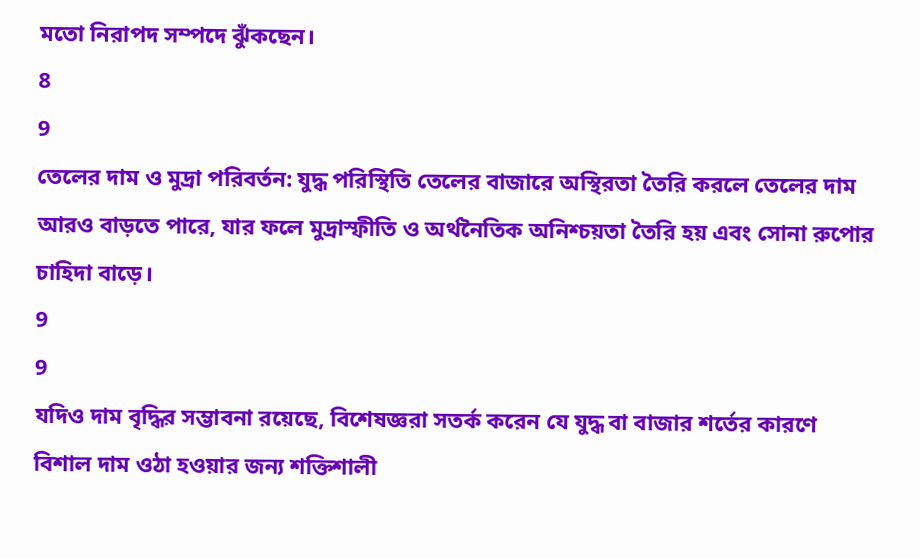মতো নিরাপদ সম্পদে ঝুঁকছেন।
8
9
তেলের দাম ও মুদ্রা পরিবর্তন: যুদ্ধ পরিস্থিতি তেলের বাজারে অস্থিরতা তৈরি করলে তেলের দাম আরও বাড়তে পারে, যার ফলে মুদ্রাস্ফীতি ও অর্থনৈতিক অনিশ্চয়তা তৈরি হয় এবং সোনা রুপোর চাহিদা বাড়ে।
9
9
যদিও দাম বৃদ্ধির সম্ভাবনা রয়েছে, বিশেষজ্ঞরা সতর্ক করেন যে যুদ্ধ বা বাজার শর্তের কারণে বিশাল দাম ওঠা হওয়ার জন্য শক্তিশালী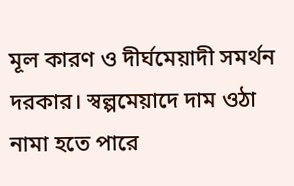মূল কারণ ও দীর্ঘমেয়াদী সমর্থন দরকার। স্বল্পমেয়াদে দাম ওঠা নামা হতে পারে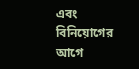এবং বিনিয়োগের আগে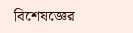বিশেষজ্ঞের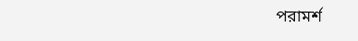পরামর্শ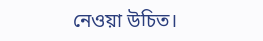নেওয়া উচিত।